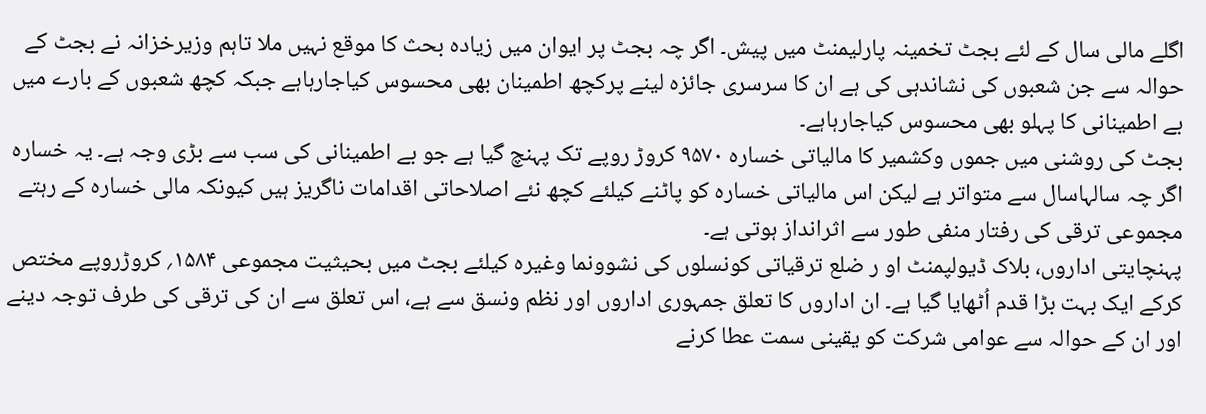اگلے مالی سال کے لئے بجٹ تخمینہ پارلیمنٹ میں پیش۔ اگر چہ بجٹ پر ایوان میں زیادہ بحث کا موقع نہیں ملا تاہم وزیرخزانہ نے بجٹ کے حوالہ سے جن شعبوں کی نشاندہی کی ہے ان کا سرسری جائزہ لینے پرکچھ اطمینان بھی محسوس کیاجارہاہے جبکہ کچھ شعبوں کے بارے میں بے اطمینانی کا پہلو بھی محسوس کیاجارہاہے۔
بجٹ کی روشنی میں جموں وکشمیر کا مالیاتی خسارہ ۹۵۷۰ کروڑ روپے تک پہنچ گیا ہے جو بے اطمینانی کی سب سے بڑی وجہ ہے۔ یہ خسارہ اگر چہ سالہاسال سے متواتر ہے لیکن اس مالیاتی خسارہ کو پاٹنے کیلئے کچھ نئے اصلاحاتی اقدامات ناگریز ہیں کیونکہ مالی خسارہ کے رہتے مجموعی ترقی کی رفتار منفی طور سے اثرانداز ہوتی ہے۔
پہنچایتی اداروں، بلاک ڈیولپمنٹ او ر ضلع ترقیاتی کونسلوں کی نشوونما وغیرہ کیلئے بجٹ میں بحیثیت مجموعی ۱۵۸۴؍ کروڑروپے مختص کرکے ایک بہت بڑا قدم اُٹھایا گیا ہے۔ ان اداروں کا تعلق جمہوری اداروں اور نظم ونسق سے ہے، اس تعلق سے ان کی ترقی کی طرف توجہ دینے اور ان کے حوالہ سے عوامی شرکت کو یقینی سمت عطا کرنے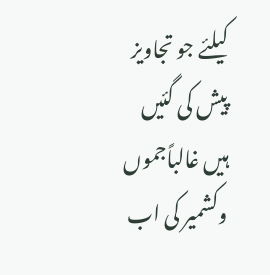کیلئے جو تجاویز پیش کی گئیں ہیں غالباًجموں وکشمیر کی اب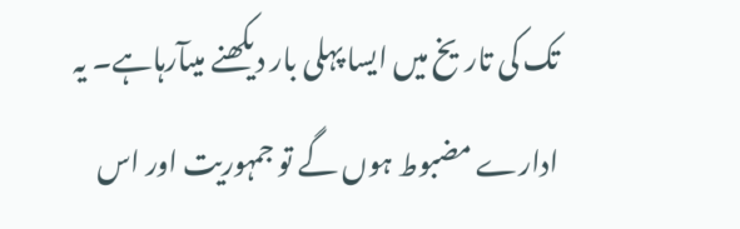تک کی تاریخ میں ایسا پہلی بار دیکھنے میںآرہاہے۔ یہ ادارے مضبوط ہوں گے تو جمہوریت اور اس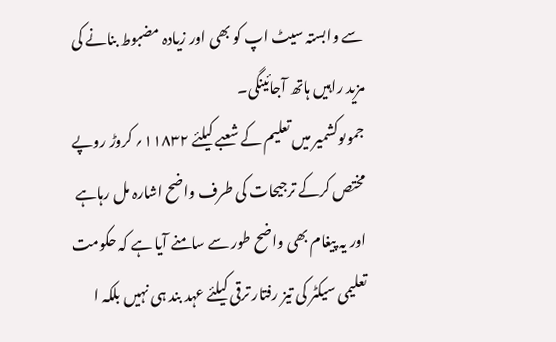سے وابستہ سیٹ اپ کو بھی اور زیادہ مضبوط بنانے کی مزید راہیں ہاتھ آجائینگی۔
جموںوکشمیر میں تعلیم کے شعبے کیلئے ۱۱۸۳۲؍ کروڑ روپے مختص کرکے ترجیحات کی طرف واضح اشارہ مل رہاہے اور یہ پیغام بھی واضح طور سے سامنے آیا ہے کہ حکومت تعلیمی سیکٹر کی تیز رفتار ترقی کیلئے عہد بند ہی نہیں بلکہ ا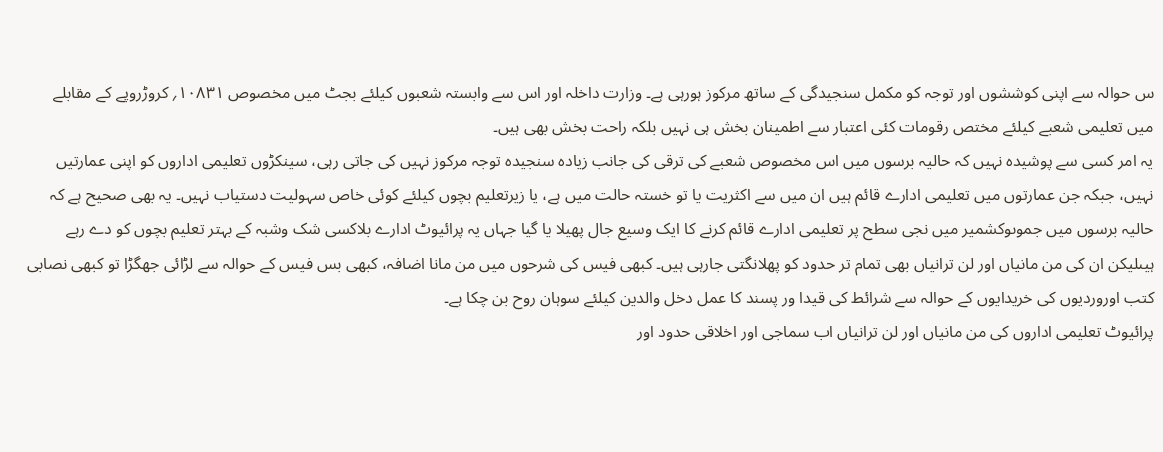س حوالہ سے اپنی کوششوں اور توجہ کو مکمل سنجیدگی کے ساتھ مرکوز ہورہی ہے۔ وزارت داخلہ اور اس سے وابستہ شعبوں کیلئے بجٹ میں مخصوص ۱۰۸۳۱؍ کروڑروپے کے مقابلے میں تعلیمی شعبے کیلئے مختص رقومات کئی اعتبار سے اطمینان بخش ہی نہیں بلکہ راحت بخش بھی ہیں۔
یہ امر کسی سے پوشیدہ نہیں کہ حالیہ برسوں میں اس مخصوص شعبے کی ترقی کی جانب زیادہ سنجیدہ توجہ مرکوز نہیں کی جاتی رہی، سینکڑوں تعلیمی اداروں کو اپنی عمارتیں نہیں، جبکہ جن عمارتوں میں تعلیمی ادارے قائم ہیں ان میں سے اکثریت یا تو خستہ حالت میں ہے، یا زیرتعلیم بچوں کیلئے کوئی خاص سہولیت دستیاب نہیں۔ یہ بھی صحیح ہے کہ حالیہ برسوں میں جموںوکشمیر میں نجی سطح پر تعلیمی ادارے قائم کرنے کا ایک وسیع جال پھیلا یا گیا جہاں یہ پرائیوٹ ادارے بلاکسی شک وشبہ کے بہتر تعلیم بچوں کو دے رہے ہیںلیکن ان کی من مانیاں اور لن ترانیاں بھی تمام تر حدود کو پھلانگتی جارہی ہیں۔ کبھی فیس کی شرحوں میں من مانا اضافہ، کبھی بس فیس کے حوالہ سے لڑائی جھگڑا تو کبھی نصابی کتب اوروردیوں کی خریدایوں کے حوالہ سے شرائط کی قیدا ور پسند کا عمل دخل والدین کیلئے سوہان روح بن چکا ہے۔
پرائیوٹ تعلیمی اداروں کی من مانیاں اور لن ترانیاں اب سماجی اور اخلاقی حدود اور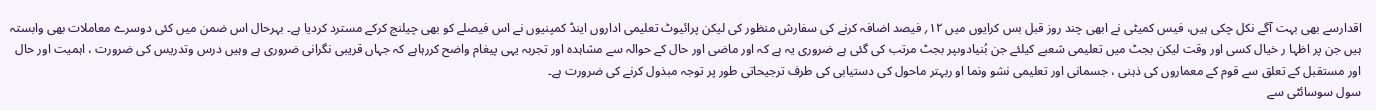اقدارسے بھی بہت آگے نکل چکی ہیں، فیس کمیٹی نے ابھی چند روز قبل بس کرایوں میں ۱۲؍ فیصد اضافہ کرنے کی سفارش منظور کی لیکن پرائیوٹ تعلیمی اداروں اینڈ کمپنیوں نے اس فیصلے کو بھی چیلنج کرکے مسترد کردیا ہے۔ بہرحال اس ضمن میں کئی دوسرے معاملات بھی وابستہ ہیں جن پر اظہا ر خیال کسی اور وقت لیکن بجٹ میں تعلیمی شعبے کیلئے جن بُنیادوںپر بجٹ مرتب کی گئی ہے ضروری یہ ہے کہ اور ماضی اور حال کے حوالہ سے مشاہدہ اور تجربہ یہی پیغام واضح کررہاہے کہ جہاں قریبی نگرانی ضروری ہے وہیں درس وتدریس کی ضرورت ، اہمیت اور حال اور مستقبل کے تعلق سے قوم کے معماروں کی ذہنی ، جسمانی اور تعلیمی نشو ونما او ربہتر ماحول کی دستیابی کی طرف ترجیحاتی طور پر توجہ مبذول کرنے کی ضرورت ہے۔
سول سوسائٹی سے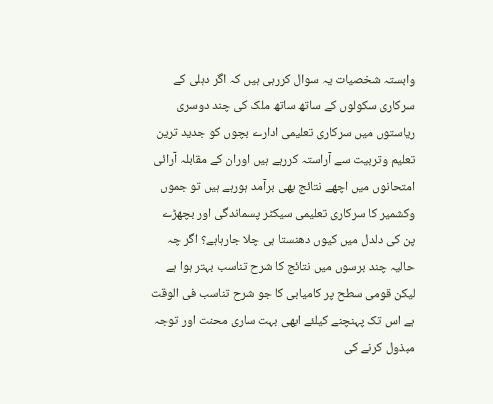وابستہ شخصیات یہ سوال کررہی ہیں کہ اگر دہلی کے سرکاری سکولوں کے ساتھ ساتھ ملک کی چند دوسری ریاستوں میں سرکاری تعلیمی ادارے بچوں کو جدید ترین تعلیم وتربیت سے آراستہ کررہے ہیں اوران کے مقابلہ آرائی امتحانوں میں اچھے نتائج بھی برآمد ہورہے ہیں تو جموں وکشمیر کا سرکاری تعلیمی سیکٹر پسماندگی اور بچھڑے پن کی دلدل میں کیوں دھنستا ہی چلا جارہاہے؟ اگر چہ حالیہ چند برسوں میں نتائج کا شرح تناسب بہتر ہوا ہے لیکن قومی سطح پر کامیابی کا جو شرح تناسب فی الوقت ہے اس تک پہنچنے کیلئے ابھی بہت ساری محنت اور توجہ مبذول کرنے کی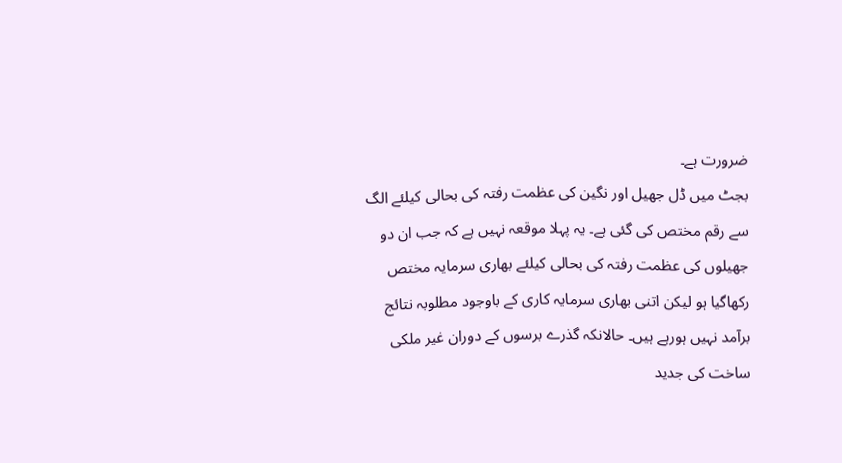ضرورت ہے۔
بجٹ میں ڈل جھیل اور نگین کی عظمت رفتہ کی بحالی کیلئے الگ سے رقم مختص کی گئی ہے۔ یہ پہلا موقعہ نہیں ہے کہ جب ان دو جھیلوں کی عظمت رفتہ کی بحالی کیلئے بھاری سرمایہ مختص رکھاگیا ہو لیکن اتنی بھاری سرمایہ کاری کے باوجود مطلوبہ نتائج برآمد نہیں ہورہے ہیں۔ حالانکہ گذرے برسوں کے دوران غیر ملکی ساخت کی جدید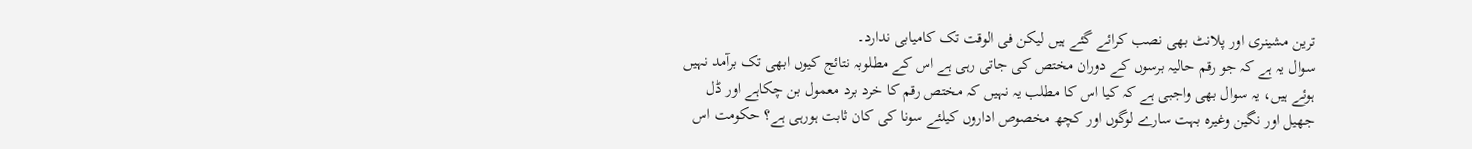ترین مشینری اور پلانٹ بھی نصب کرائے گئے ہیں لیکن فی الوقت تک کامیابی ندارد۔
سوال یہ ہے کہ جو رقم حالیہ برسوں کے دوران مختص کی جاتی رہی ہے اس کے مطلوبہ نتائج کیوں ابھی تک برآمد نہیں ہوئے ہیں، یہ سوال بھی واجبی ہے کہ کیا اس کا مطلب یہ نہیں کہ مختص رقم کا خرد برد معمول بن چکاہے اور ڈل جھیل اور نگین وغیرہ بہت سارے لوگوں اور کچھ مخصوص اداروں کیلئے سونا کی کان ثابت ہورہی ہے؟ حکومت اس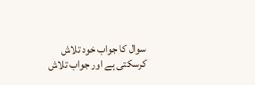سوال کا جواب خود تلاش کرسکتی ہے اور جواب تلاش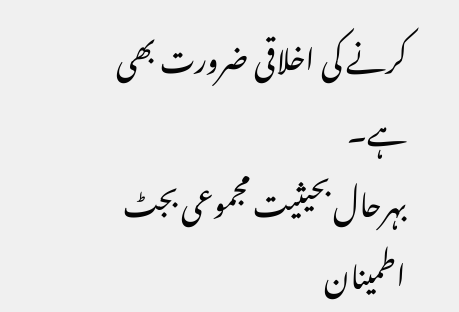کرنے کی اخلاقی ضرورت بھی ہے۔
بہرحال بحیثیت مجموعی بجٹ اطمینان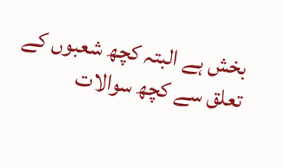بخش ہے البتہ کچھ شعبوں کے تعلق سے کچھ سوالات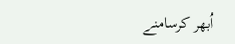اُبھر کرسامنے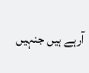آرہے ہیں جنہیں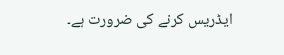ایڈریس کرنے کی ضرورت ہے۔